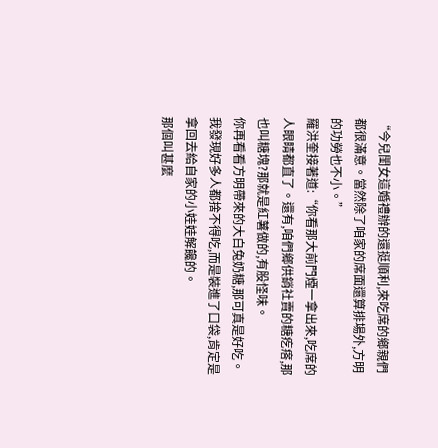“今兒閨女這婚禮辦的還挺順利,來吃席的鄉親們都很滿意。當然除了咱家的席面還算排場外,方明的功勞也不小。”
羅洪奎接著道:“你看那大前門煙一拿出來,吃席的人眼睛都直了。還有,咱們鄉供銷社賣的糖疙瘩,那也叫糖塊?那就是紅薯做的,有股怪味。
你再看看方明帶來的大白兔奶糖,那可真是好吃。我發現好多人都捨不得吃,而是裝進了口袋,肯定是拿回去給自家的小娃娃解饞的。
那個叫甚麼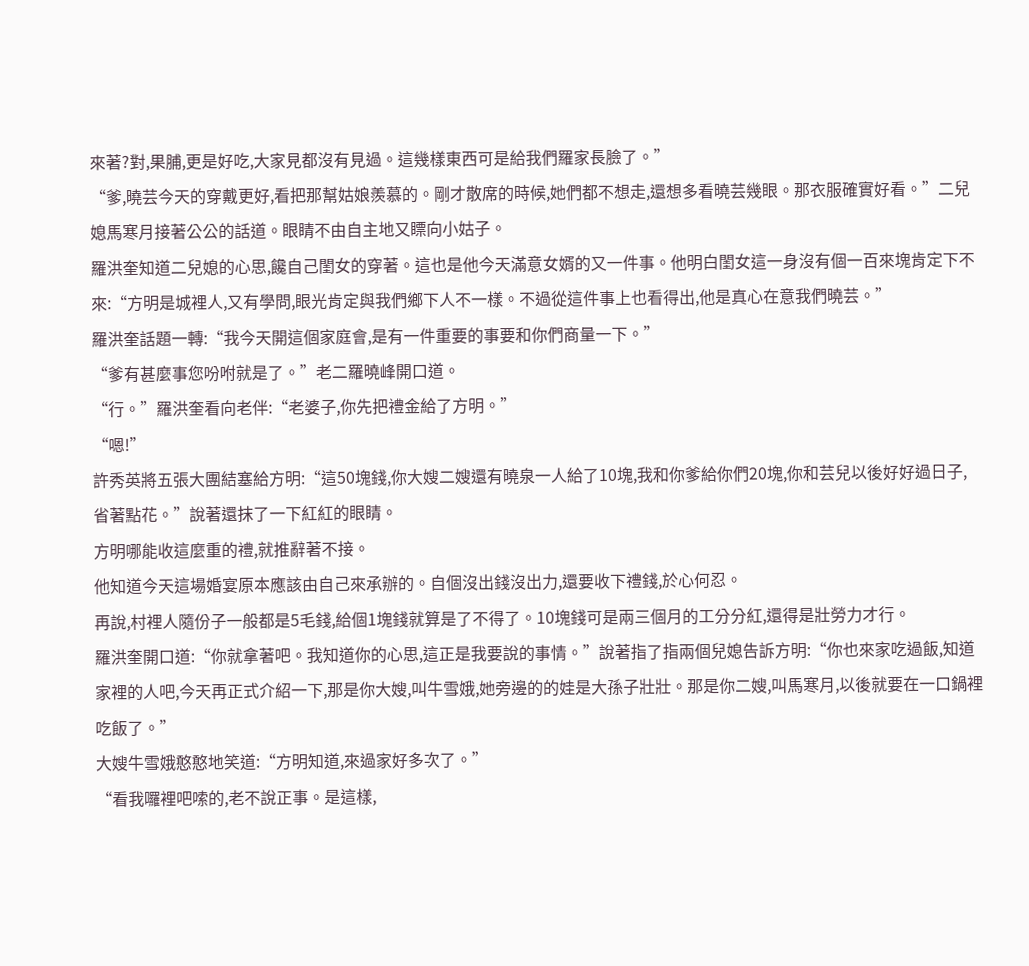來著?對,果脯,更是好吃,大家見都沒有見過。這幾樣東西可是給我們羅家長臉了。”
“爹,曉芸今天的穿戴更好,看把那幫姑娘羨慕的。剛才散席的時候,她們都不想走,還想多看曉芸幾眼。那衣服確實好看。”二兒媳馬寒月接著公公的話道。眼睛不由自主地又瞟向小姑子。
羅洪奎知道二兒媳的心思,饞自己閨女的穿著。這也是他今天滿意女婿的又一件事。他明白閨女這一身沒有個一百來塊肯定下不來:“方明是城裡人,又有學問,眼光肯定與我們鄉下人不一樣。不過從這件事上也看得出,他是真心在意我們曉芸。”
羅洪奎話題一轉:“我今天開這個家庭會,是有一件重要的事要和你們商量一下。”
“爹有甚麼事您吩咐就是了。”老二羅曉峰開口道。
“行。”羅洪奎看向老伴:“老婆子,你先把禮金給了方明。”
“嗯!”
許秀英將五張大團結塞給方明:“這50塊錢,你大嫂二嫂還有曉泉一人給了10塊,我和你爹給你們20塊,你和芸兒以後好好過日子,省著點花。”說著還抹了一下紅紅的眼睛。
方明哪能收這麼重的禮,就推辭著不接。
他知道今天這場婚宴原本應該由自己來承辦的。自個沒出錢沒出力,還要收下禮錢,於心何忍。
再說,村裡人隨份子一般都是5毛錢,給個1塊錢就算是了不得了。10塊錢可是兩三個月的工分分紅,還得是壯勞力才行。
羅洪奎開口道:“你就拿著吧。我知道你的心思,這正是我要說的事情。”說著指了指兩個兒媳告訴方明:“你也來家吃過飯,知道家裡的人吧,今天再正式介紹一下,那是你大嫂,叫牛雪娥,她旁邊的的娃是大孫子壯壯。那是你二嫂,叫馬寒月,以後就要在一口鍋裡吃飯了。”
大嫂牛雪娥憨憨地笑道:“方明知道,來過家好多次了。”
“看我囉裡吧嗦的,老不說正事。是這樣,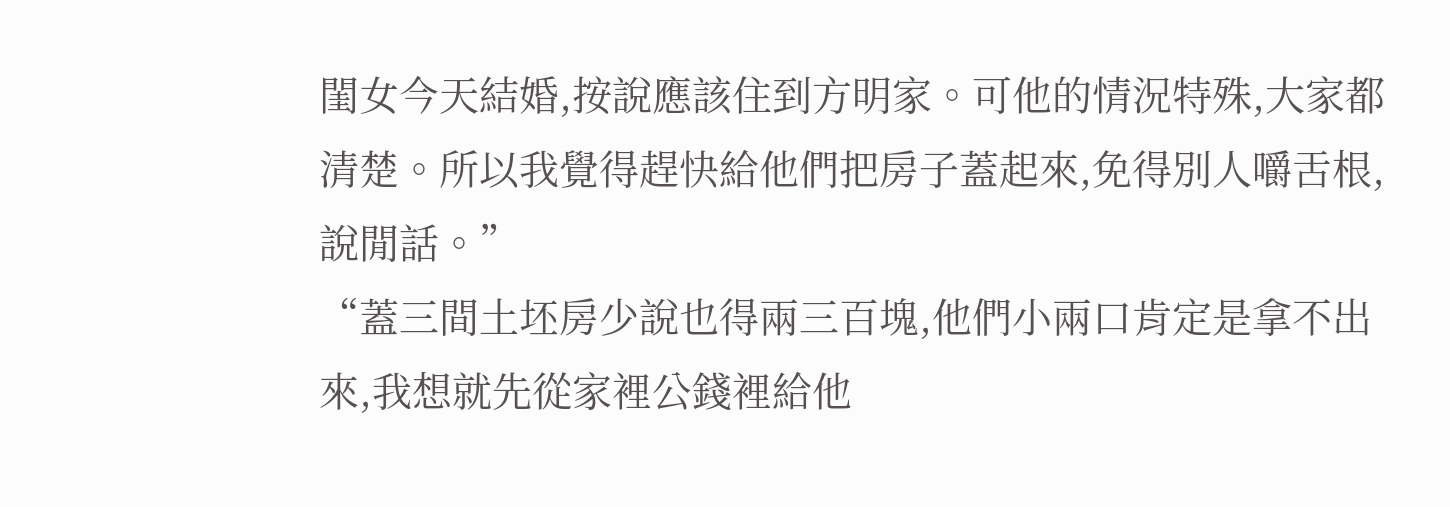閨女今天結婚,按說應該住到方明家。可他的情況特殊,大家都清楚。所以我覺得趕快給他們把房子蓋起來,免得別人嚼舌根,說閒話。”
“蓋三間土坯房少說也得兩三百塊,他們小兩口肯定是拿不出來,我想就先從家裡公錢裡給他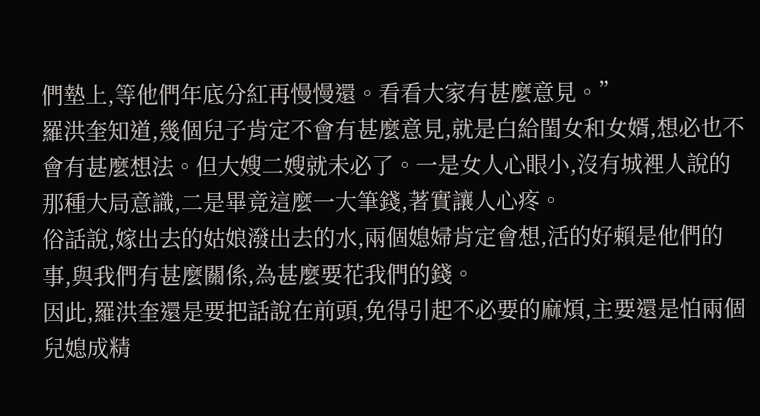們墊上,等他們年底分紅再慢慢還。看看大家有甚麼意見。”
羅洪奎知道,幾個兒子肯定不會有甚麼意見,就是白給閨女和女婿,想必也不會有甚麼想法。但大嫂二嫂就未必了。一是女人心眼小,沒有城裡人說的那種大局意識,二是畢竟這麼一大筆錢,著實讓人心疼。
俗話說,嫁出去的姑娘潑出去的水,兩個媳婦肯定會想,活的好賴是他們的事,與我們有甚麼關係,為甚麼要花我們的錢。
因此,羅洪奎還是要把話說在前頭,免得引起不必要的麻煩,主要還是怕兩個兒媳成精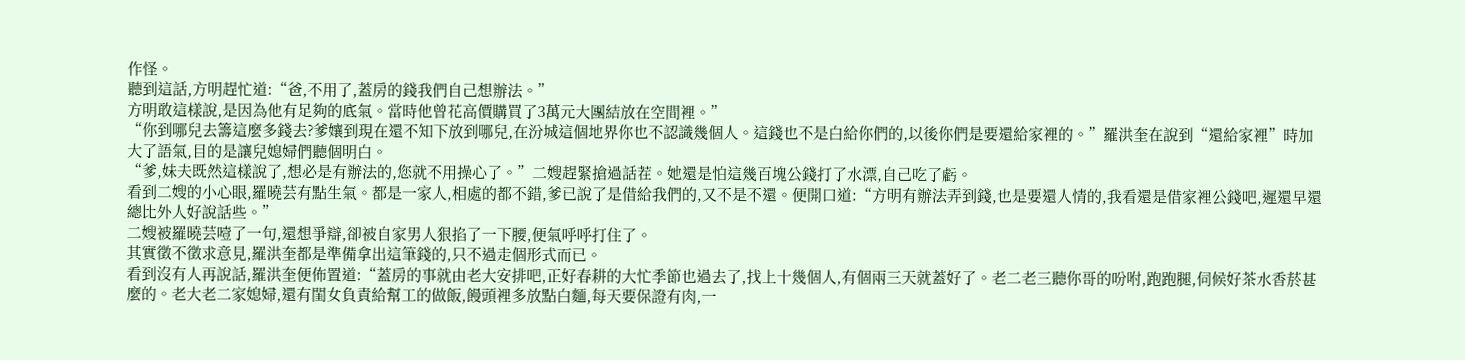作怪。
聽到這話,方明趕忙道:“爸,不用了,蓋房的錢我們自己想辦法。”
方明敢這樣說,是因為他有足夠的底氣。當時他曾花高價購買了3萬元大團結放在空間裡。”
“你到哪兒去籌這麼多錢去?爹孃到現在還不知下放到哪兒,在汾城這個地界你也不認識幾個人。這錢也不是白給你們的,以後你們是要還給家裡的。”羅洪奎在說到“還給家裡”時加大了語氣,目的是讓兒媳婦們聽個明白。
“爹,妹夫既然這樣說了,想必是有辦法的,您就不用操心了。”二嫂趕緊搶過話茬。她還是怕這幾百塊公錢打了水漂,自己吃了虧。
看到二嫂的小心眼,羅曉芸有點生氣。都是一家人,相處的都不錯,爹已說了是借給我們的,又不是不還。便開口道:“方明有辦法弄到錢,也是要還人情的,我看還是借家裡公錢吧,遲還早還總比外人好說話些。”
二嫂被羅曉芸噎了一句,還想爭辯,卻被自家男人狠掐了一下腰,便氣呼呼打住了。
其實徵不徵求意見,羅洪奎都是準備拿出這筆錢的,只不過走個形式而已。
看到沒有人再說話,羅洪奎便佈置道:“蓋房的事就由老大安排吧,正好春耕的大忙季節也過去了,找上十幾個人,有個兩三天就蓋好了。老二老三聽你哥的吩咐,跑跑腿,伺候好茶水香菸甚麼的。老大老二家媳婦,還有閨女負責給幫工的做飯,饅頭裡多放點白麵,每天要保證有肉,一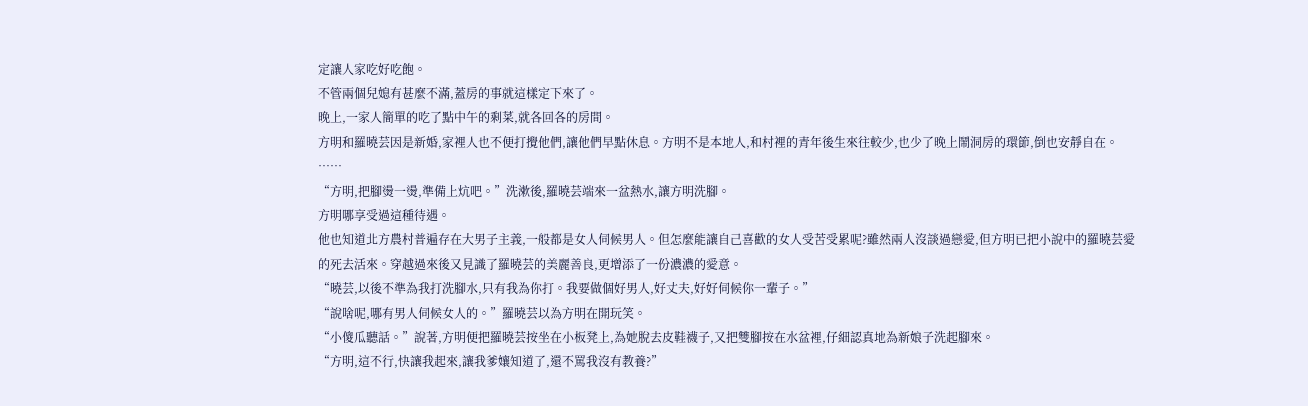定讓人家吃好吃飽。
不管兩個兒媳有甚麼不滿,蓋房的事就這樣定下來了。
晚上,一家人簡單的吃了點中午的剩菜,就各回各的房間。
方明和羅曉芸因是新婚,家裡人也不便打攪他們,讓他們早點休息。方明不是本地人,和村裡的青年後生來往較少,也少了晚上鬧洞房的環節,倒也安靜自在。
……
“方明,把腳燙一燙,準備上炕吧。”洗漱後,羅曉芸端來一盆熱水,讓方明洗腳。
方明哪享受過這種待遇。
他也知道北方農村普遍存在大男子主義,一般都是女人伺候男人。但怎麼能讓自己喜歡的女人受苦受累呢?雖然兩人沒談過戀愛,但方明已把小說中的羅曉芸愛的死去活來。穿越過來後又見識了羅曉芸的美麗善良,更增添了一份濃濃的愛意。
“曉芸,以後不準為我打洗腳水,只有我為你打。我要做個好男人,好丈夫,好好伺候你一輩子。”
“說啥呢,哪有男人伺候女人的。”羅曉芸以為方明在開玩笑。
“小傻瓜聽話。”說著,方明便把羅曉芸按坐在小板凳上,為她脫去皮鞋襪子,又把雙腳按在水盆裡,仔細認真地為新娘子洗起腳來。
“方明,這不行,快讓我起來,讓我爹孃知道了,還不罵我沒有教養?”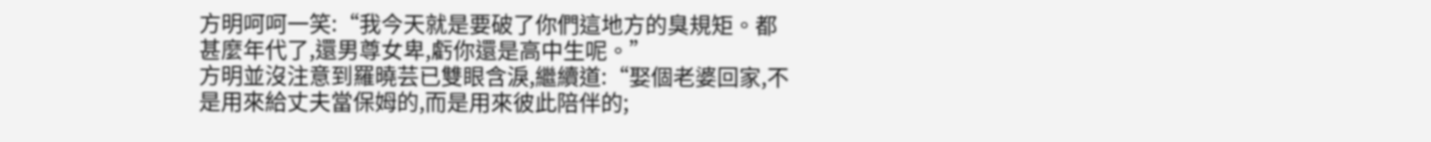方明呵呵一笑:“我今天就是要破了你們這地方的臭規矩。都甚麼年代了,還男尊女卑,虧你還是高中生呢。”
方明並沒注意到羅曉芸已雙眼含淚,繼續道:“娶個老婆回家,不是用來給丈夫當保姆的,而是用來彼此陪伴的;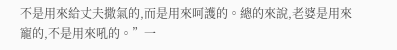不是用來給丈夫撒氣的,而是用來呵護的。總的來說,老婆是用來寵的,不是用來吼的。”一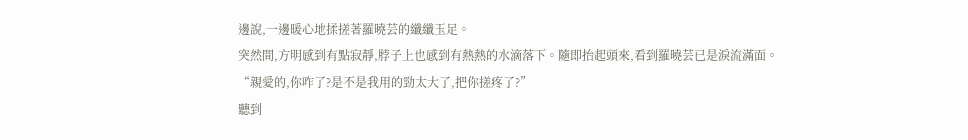邊說,一邊暖心地揉搓著羅曉芸的纖纖玉足。
突然間,方明感到有點寂靜,脖子上也感到有熱熱的水滴落下。隨即抬起頭來,看到羅曉芸已是淚流滿面。
“親愛的,你咋了?是不是我用的勁太大了,把你搓疼了?”
聽到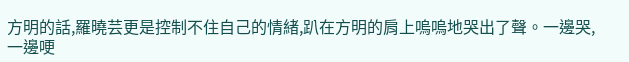方明的話,羅曉芸更是控制不住自己的情緒,趴在方明的肩上嗚嗚地哭出了聲。一邊哭,一邊哽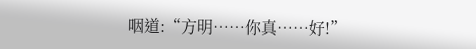咽道:“方明……你真……好!”